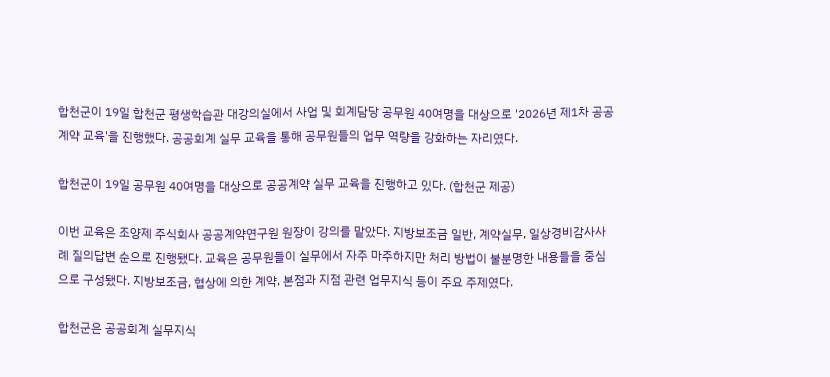합천군이 19일 합천군 평생학습관 대강의실에서 사업 및 회계담당 공무원 40여명을 대상으로 '2026년 제1차 공공계약 교육'을 진행했다. 공공회계 실무 교육을 통해 공무원들의 업무 역량을 강화하는 자리였다.

합천군이 19일 공무원 40여명을 대상으로 공공계약 실무 교육을 진행하고 있다. (합천군 제공)

이번 교육은 조양제 주식회사 공공계약연구원 원장이 강의를 맡았다. 지방보조금 일반, 계약실무, 일상경비감사사례 질의답변 순으로 진행됐다. 교육은 공무원들이 실무에서 자주 마주하지만 처리 방법이 불분명한 내용들을 중심으로 구성됐다. 지방보조금, 협상에 의한 계약, 본점과 지점 관련 업무지식 등이 주요 주제였다.

합천군은 공공회계 실무지식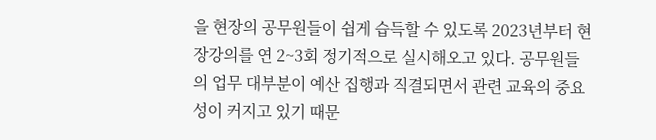을 현장의 공무원들이 쉽게 습득할 수 있도록 2023년부터 현장강의를 연 2~3회 정기적으로 실시해오고 있다. 공무원들의 업무 대부분이 예산 집행과 직결되면서 관련 교육의 중요성이 커지고 있기 때문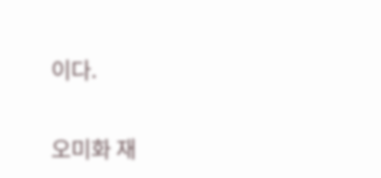이다.

오미화 재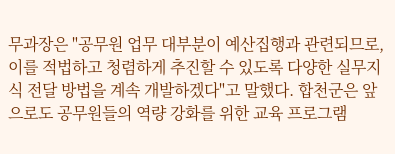무과장은 "공무원 업무 대부분이 예산집행과 관련되므로, 이를 적법하고 청렴하게 추진할 수 있도록 다양한 실무지식 전달 방법을 계속 개발하겠다"고 말했다. 합천군은 앞으로도 공무원들의 역량 강화를 위한 교육 프로그램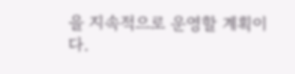을 지속적으로 운영할 계획이다.